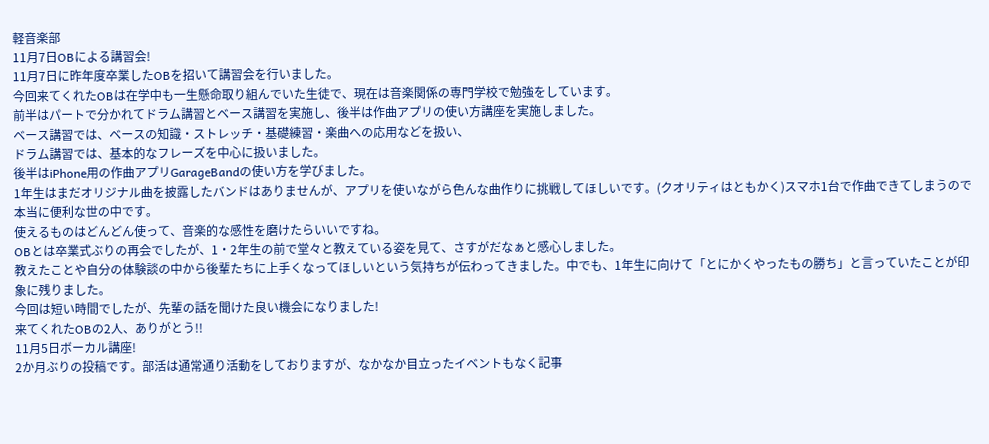軽音楽部
11月7日OBによる講習会!
11月7日に昨年度卒業したOBを招いて講習会を行いました。
今回来てくれたOBは在学中も一生懸命取り組んでいた生徒で、現在は音楽関係の専門学校で勉強をしています。
前半はパートで分かれてドラム講習とベース講習を実施し、後半は作曲アプリの使い方講座を実施しました。
ベース講習では、ベースの知識・ストレッチ・基礎練習・楽曲への応用などを扱い、
ドラム講習では、基本的なフレーズを中心に扱いました。
後半はiPhone用の作曲アプリGarageBandの使い方を学びました。
1年生はまだオリジナル曲を披露したバンドはありませんが、アプリを使いながら色んな曲作りに挑戦してほしいです。(クオリティはともかく)スマホ1台で作曲できてしまうので本当に便利な世の中です。
使えるものはどんどん使って、音楽的な感性を磨けたらいいですね。
OBとは卒業式ぶりの再会でしたが、1・2年生の前で堂々と教えている姿を見て、さすがだなぁと感心しました。
教えたことや自分の体験談の中から後輩たちに上手くなってほしいという気持ちが伝わってきました。中でも、1年生に向けて「とにかくやったもの勝ち」と言っていたことが印象に残りました。
今回は短い時間でしたが、先輩の話を聞けた良い機会になりました!
来てくれたOBの2人、ありがとう!!
11月5日ボーカル講座!
2か月ぶりの投稿です。部活は通常通り活動をしておりますが、なかなか目立ったイベントもなく記事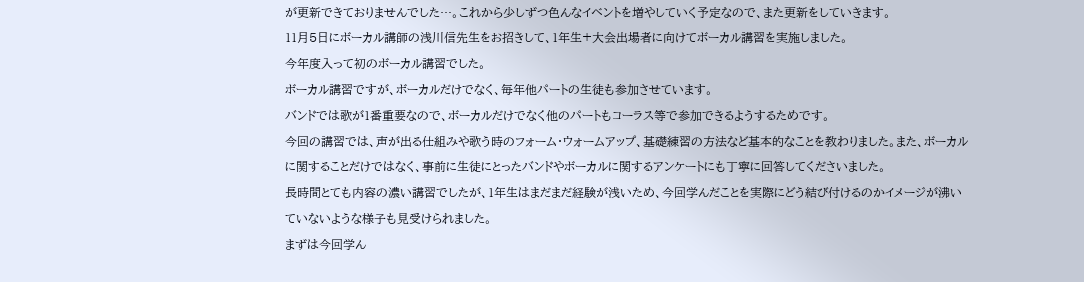が更新できておりませんでした…。これから少しずつ色んなイベントを増やしていく予定なので、また更新をしていきます。
11月5日にボーカル講師の浅川信先生をお招きして、1年生+大会出場者に向けてボーカル講習を実施しました。
今年度入って初のボーカル講習でした。
ボーカル講習ですが、ボーカルだけでなく、毎年他パートの生徒も参加させています。
バンドでは歌が1番重要なので、ボーカルだけでなく他のパートもコーラス等で参加できるようするためです。
今回の講習では、声が出る仕組みや歌う時のフォーム・ウォームアップ、基礎練習の方法など基本的なことを教わりました。また、ボーカルに関することだけではなく、事前に生徒にとったバンドやボーカルに関するアンケートにも丁寧に回答してくださいました。
長時間とても内容の濃い講習でしたが、1年生はまだまだ経験が浅いため、今回学んだことを実際にどう結び付けるのかイメージが沸いていないような様子も見受けられました。
まずは今回学ん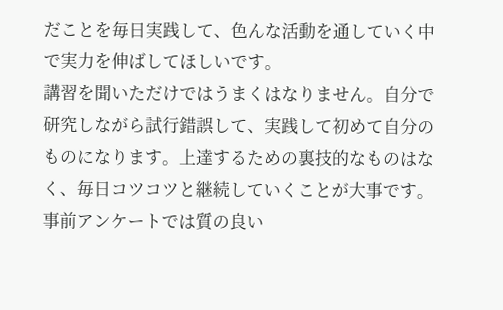だことを毎日実践して、色んな活動を通していく中で実力を伸ばしてほしいです。
講習を聞いただけではうまくはなりません。自分で研究しながら試行錯誤して、実践して初めて自分のものになります。上達するための裏技的なものはなく、毎日コツコツと継続していくことが大事です。
事前アンケートでは質の良い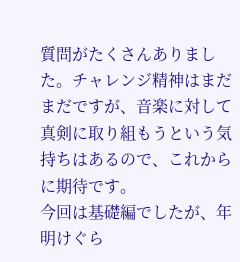質問がたくさんありました。チャレンジ精神はまだまだですが、音楽に対して真剣に取り組もうという気持ちはあるので、これからに期待です。
今回は基礎編でしたが、年明けぐら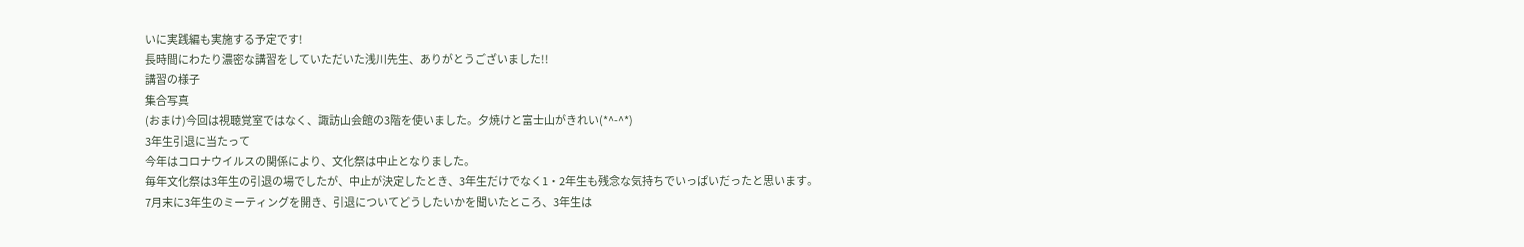いに実践編も実施する予定です!
長時間にわたり濃密な講習をしていただいた浅川先生、ありがとうございました!!
講習の様子
集合写真
(おまけ)今回は視聴覚室ではなく、諏訪山会館の3階を使いました。夕焼けと富士山がきれい(*^-^*)
3年生引退に当たって
今年はコロナウイルスの関係により、文化祭は中止となりました。
毎年文化祭は3年生の引退の場でしたが、中止が決定したとき、3年生だけでなく1・2年生も残念な気持ちでいっぱいだったと思います。
7月末に3年生のミーティングを開き、引退についてどうしたいかを聞いたところ、3年生は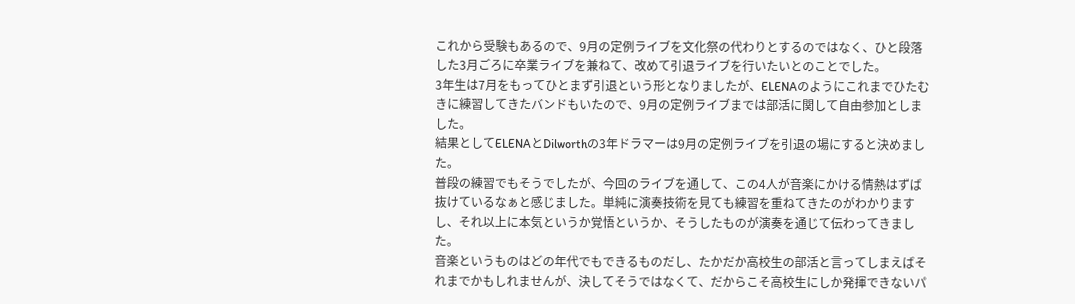これから受験もあるので、9月の定例ライブを文化祭の代わりとするのではなく、ひと段落した3月ごろに卒業ライブを兼ねて、改めて引退ライブを行いたいとのことでした。
3年生は7月をもってひとまず引退という形となりましたが、ELENAのようにこれまでひたむきに練習してきたバンドもいたので、9月の定例ライブまでは部活に関して自由参加としました。
結果としてELENAとDilworthの3年ドラマーは9月の定例ライブを引退の場にすると決めました。
普段の練習でもそうでしたが、今回のライブを通して、この4人が音楽にかける情熱はずば抜けているなぁと感じました。単純に演奏技術を見ても練習を重ねてきたのがわかりますし、それ以上に本気というか覚悟というか、そうしたものが演奏を通じて伝わってきました。
音楽というものはどの年代でもできるものだし、たかだか高校生の部活と言ってしまえばそれまでかもしれませんが、決してそうではなくて、だからこそ高校生にしか発揮できないパ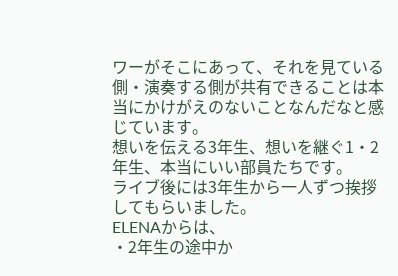ワーがそこにあって、それを見ている側・演奏する側が共有できることは本当にかけがえのないことなんだなと感じています。
想いを伝える3年生、想いを継ぐ1・2年生、本当にいい部員たちです。
ライブ後には3年生から一人ずつ挨拶してもらいました。
ELENAからは、
・2年生の途中か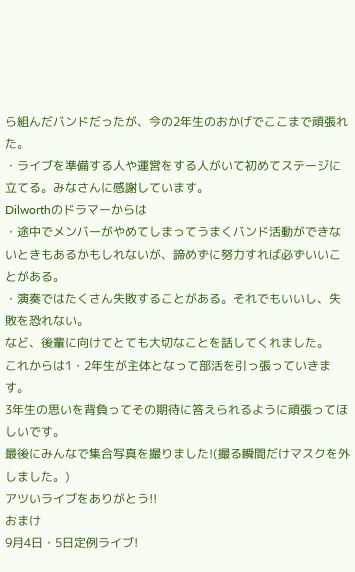ら組んだバンドだったが、今の2年生のおかげでここまで頑張れた。
・ライブを準備する人や運営をする人がいて初めてステージに立てる。みなさんに感謝しています。
Dilworthのドラマーからは
・途中でメンバーがやめてしまってうまくバンド活動ができないときもあるかもしれないが、諦めずに努力すれば必ずいいことがある。
・演奏ではたくさん失敗することがある。それでもいいし、失敗を恐れない。
など、後輩に向けてとても大切なことを話してくれました。
これからは1・2年生が主体となって部活を引っ張っていきます。
3年生の思いを背負ってその期待に答えられるように頑張ってほしいです。
最後にみんなで集合写真を撮りました!(撮る瞬間だけマスクを外しました。)
アツいライブをありがとう!!
おまけ
9月4日・5日定例ライブ!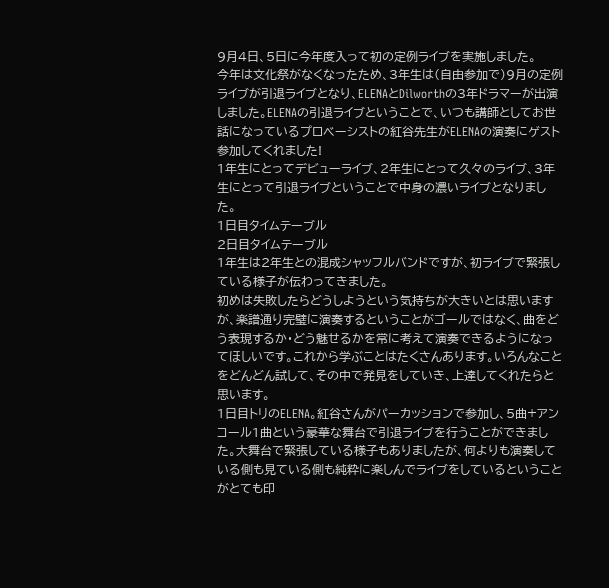9月4日、5日に今年度入って初の定例ライブを実施しました。
今年は文化祭がなくなったため、3年生は(自由参加で)9月の定例ライブが引退ライブとなり、ELENAとDilworthの3年ドラマーが出演しました。ELENAの引退ライブということで、いつも講師としてお世話になっているプロベーシストの紅谷先生がELENAの演奏にゲスト参加してくれました!
1年生にとってデビューライブ、2年生にとって久々のライブ、3年生にとって引退ライブということで中身の濃いライブとなりました。
1日目タイムテーブル
2日目タイムテーブル
1年生は2年生との混成シャッフルバンドですが、初ライブで緊張している様子が伝わってきました。
初めは失敗したらどうしようという気持ちが大きいとは思いますが、楽譜通り完璧に演奏するということがゴールではなく、曲をどう表現するか・どう魅せるかを常に考えて演奏できるようになってほしいです。これから学ぶことはたくさんあります。いろんなことをどんどん試して、その中で発見をしていき、上達してくれたらと思います。
1日目トリのELENA。紅谷さんがパーカッションで参加し、5曲+アンコール1曲という豪華な舞台で引退ライブを行うことができました。大舞台で緊張している様子もありましたが、何よりも演奏している側も見ている側も純粋に楽しんでライブをしているということがとても印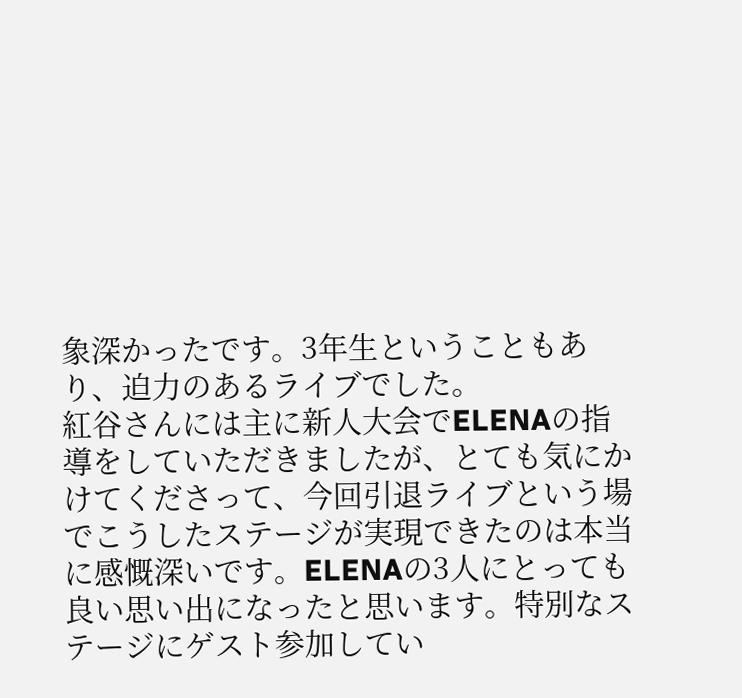象深かったです。3年生ということもあり、迫力のあるライブでした。
紅谷さんには主に新人大会でELENAの指導をしていただきましたが、とても気にかけてくださって、今回引退ライブという場でこうしたステージが実現できたのは本当に感慨深いです。ELENAの3人にとっても良い思い出になったと思います。特別なステージにゲスト参加してい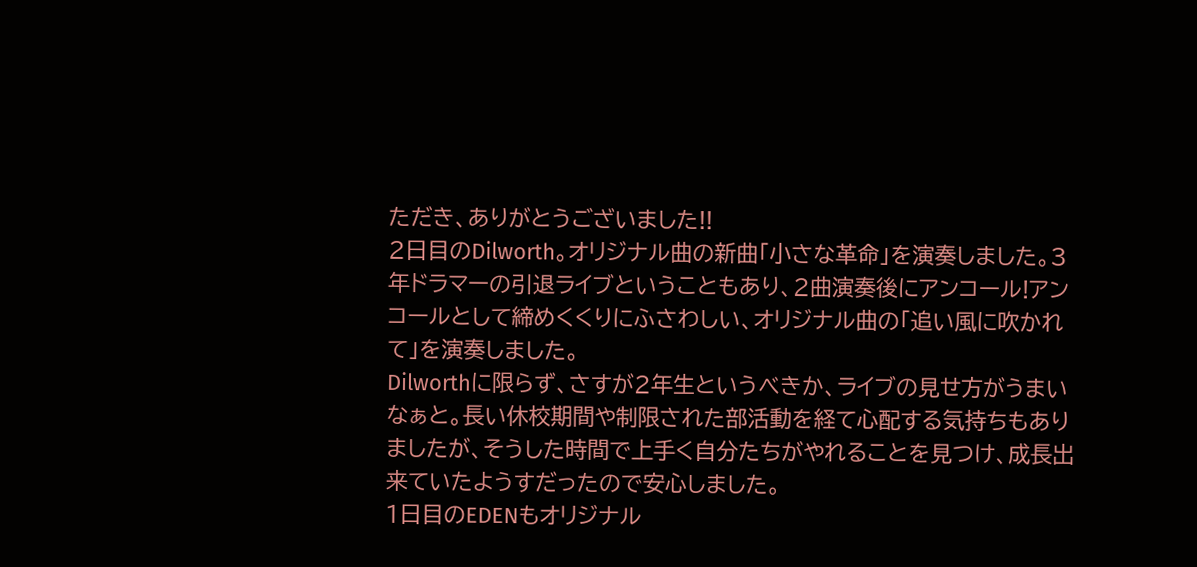ただき、ありがとうございました!!
2日目のDilworth。オリジナル曲の新曲「小さな革命」を演奏しました。3年ドラマーの引退ライブということもあり、2曲演奏後にアンコール!アンコールとして締めくくりにふさわしい、オリジナル曲の「追い風に吹かれて」を演奏しました。
Dilworthに限らず、さすが2年生というべきか、ライブの見せ方がうまいなぁと。長い休校期間や制限された部活動を経て心配する気持ちもありましたが、そうした時間で上手く自分たちがやれることを見つけ、成長出来ていたようすだったので安心しました。
1日目のEDENもオリジナル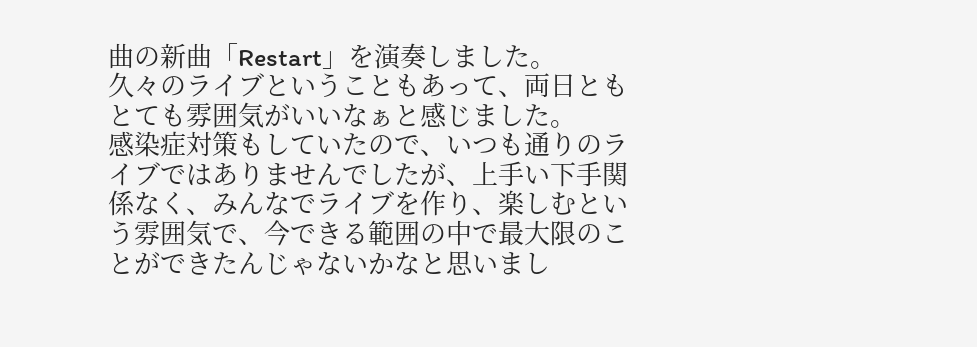曲の新曲「Restart」を演奏しました。
久々のライブということもあって、両日ともとても雰囲気がいいなぁと感じました。
感染症対策もしていたので、いつも通りのライブではありませんでしたが、上手い下手関係なく、みんなでライブを作り、楽しむという雰囲気で、今できる範囲の中で最大限のことができたんじゃないかなと思いまし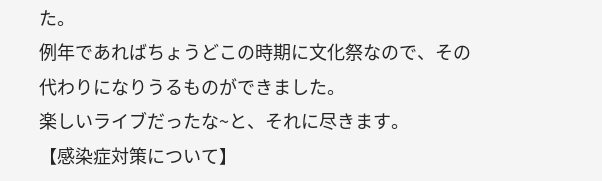た。
例年であればちょうどこの時期に文化祭なので、その代わりになりうるものができました。
楽しいライブだったな~と、それに尽きます。
【感染症対策について】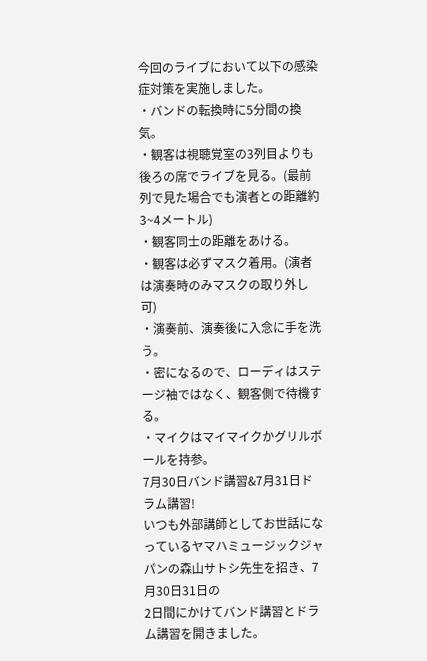今回のライブにおいて以下の感染症対策を実施しました。
・バンドの転換時に5分間の換気。
・観客は視聴覚室の3列目よりも後ろの席でライブを見る。(最前列で見た場合でも演者との距離約3~4メートル)
・観客同士の距離をあける。
・観客は必ずマスク着用。(演者は演奏時のみマスクの取り外し可)
・演奏前、演奏後に入念に手を洗う。
・密になるので、ローディはステージ袖ではなく、観客側で待機する。
・マイクはマイマイクかグリルボールを持参。
7月30日バンド講習&7月31日ドラム講習!
いつも外部講師としてお世話になっているヤマハミュージックジャパンの森山サトシ先生を招き、7月30日31日の
2日間にかけてバンド講習とドラム講習を開きました。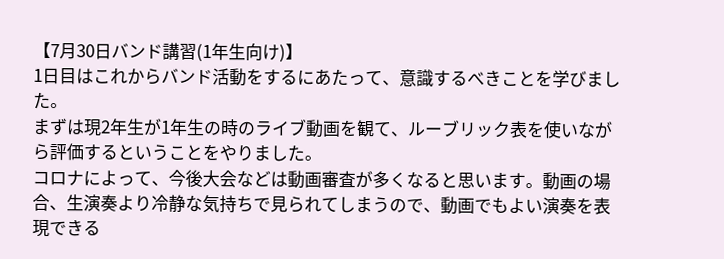【7月30日バンド講習(1年生向け)】
1日目はこれからバンド活動をするにあたって、意識するべきことを学びました。
まずは現2年生が1年生の時のライブ動画を観て、ルーブリック表を使いながら評価するということをやりました。
コロナによって、今後大会などは動画審査が多くなると思います。動画の場合、生演奏より冷静な気持ちで見られてしまうので、動画でもよい演奏を表現できる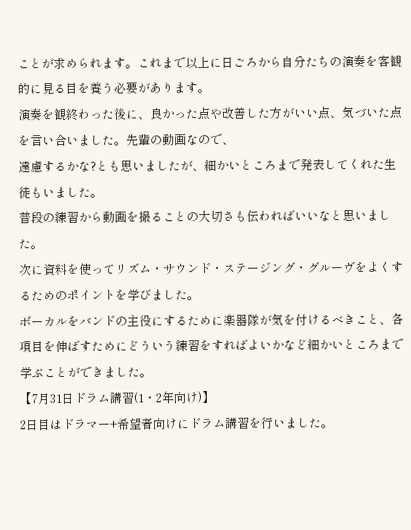ことが求められます。これまで以上に日ごろから自分たちの演奏を客観的に見る目を養う必要があります。
演奏を観終わった後に、良かった点や改善した方がいい点、気づいた点を言い合いました。先輩の動画なので、
遠慮するかな?とも思いましたが、細かいところまで発表してくれた生徒もいました。
普段の練習から動画を撮ることの大切さも伝わればいいなと思いました。
次に資料を使ってリズム・サウンド・ステージング・グルーヴをよくするためのポイントを学びました。
ボーカルをバンドの主役にするために楽器隊が気を付けるべきこと、各項目を伸ばすためにどういう練習をすればよいかなど細かいところまで学ぶことができました。
【7月31日ドラム講習(1・2年向け)】
2日目はドラマー+希望者向けにドラム講習を行いました。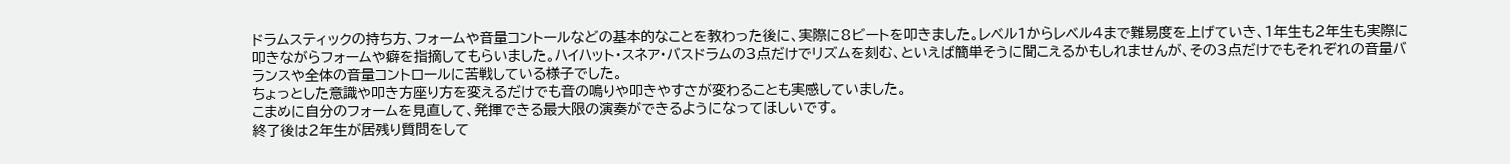ドラムスティックの持ち方、フォームや音量コントールなどの基本的なことを教わった後に、実際に8ビートを叩きました。レベル1からレベル4まで難易度を上げていき、1年生も2年生も実際に叩きながらフォームや癖を指摘してもらいました。ハイハット・スネア・バスドラムの3点だけでリズムを刻む、といえば簡単そうに聞こえるかもしれませんが、その3点だけでもそれぞれの音量バランスや全体の音量コントロールに苦戦している様子でした。
ちょっとした意識や叩き方座り方を変えるだけでも音の鳴りや叩きやすさが変わることも実感していました。
こまめに自分のフォームを見直して、発揮できる最大限の演奏ができるようになってほしいです。
終了後は2年生が居残り質問をして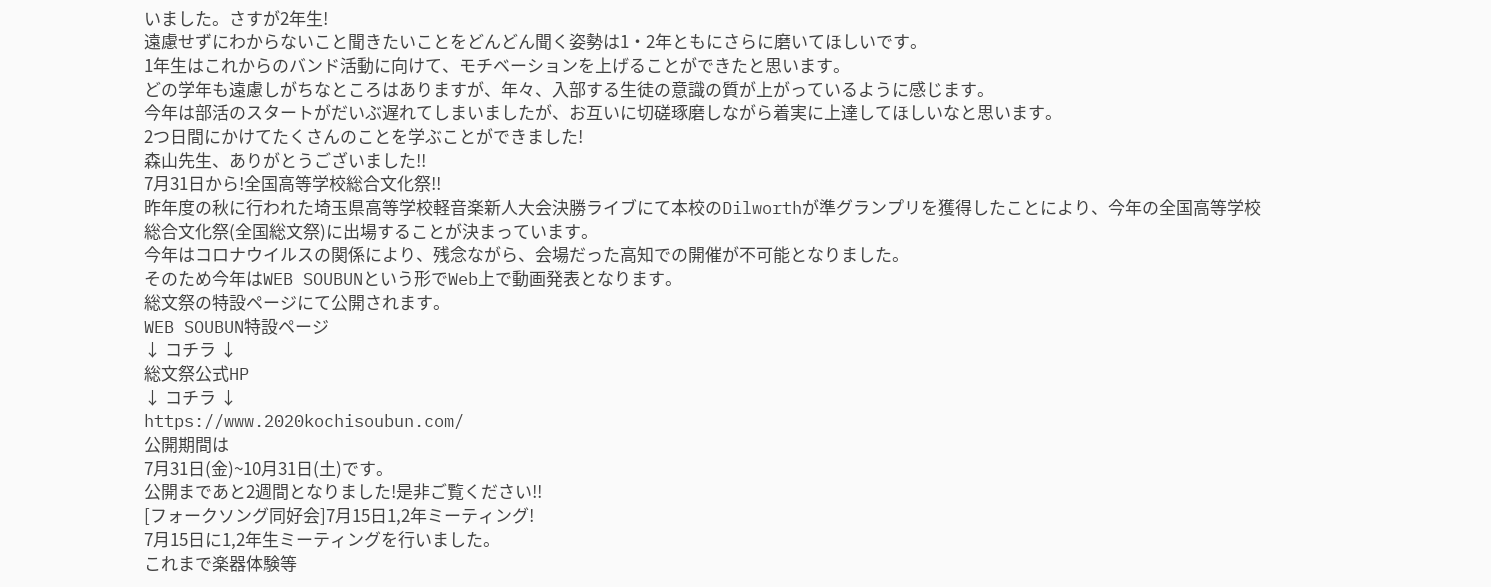いました。さすが2年生!
遠慮せずにわからないこと聞きたいことをどんどん聞く姿勢は1・2年ともにさらに磨いてほしいです。
1年生はこれからのバンド活動に向けて、モチベーションを上げることができたと思います。
どの学年も遠慮しがちなところはありますが、年々、入部する生徒の意識の質が上がっているように感じます。
今年は部活のスタートがだいぶ遅れてしまいましたが、お互いに切磋琢磨しながら着実に上達してほしいなと思います。
2つ日間にかけてたくさんのことを学ぶことができました!
森山先生、ありがとうございました!!
7月31日から!全国高等学校総合文化祭!!
昨年度の秋に行われた埼玉県高等学校軽音楽新人大会決勝ライブにて本校のDilworthが準グランプリを獲得したことにより、今年の全国高等学校総合文化祭(全国総文祭)に出場することが決まっています。
今年はコロナウイルスの関係により、残念ながら、会場だった高知での開催が不可能となりました。
そのため今年はWEB SOUBUNという形でWeb上で動画発表となります。
総文祭の特設ページにて公開されます。
WEB SOUBUN特設ページ
↓ コチラ ↓
総文祭公式HP
↓ コチラ ↓
https://www.2020kochisoubun.com/
公開期間は
7月31日(金)~10月31日(土)です。
公開まであと2週間となりました!是非ご覧ください!!
[フォークソング同好会]7月15日1,2年ミーティング!
7月15日に1,2年生ミーティングを行いました。
これまで楽器体験等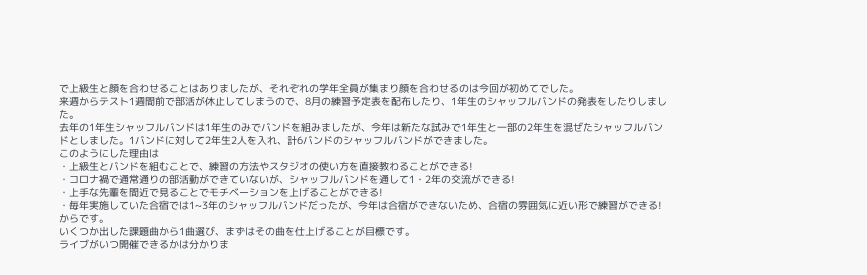で上級生と顔を合わせることはありましたが、それぞれの学年全員が集まり顔を合わせるのは今回が初めてでした。
来週からテスト1週間前で部活が休止してしまうので、8月の練習予定表を配布したり、1年生のシャッフルバンドの発表をしたりしました。
去年の1年生シャッフルバンドは1年生のみでバンドを組みましたが、今年は新たな試みで1年生と一部の2年生を混ぜたシャッフルバンドとしました。1バンドに対して2年生2人を入れ、計6バンドのシャッフルバンドができました。
このようにした理由は
・上級生とバンドを組むことで、練習の方法やスタジオの使い方を直接教わることができる!
・コロナ禍で通常通りの部活動ができていないが、シャッフルバンドを通して1・2年の交流ができる!
・上手な先輩を間近で見ることでモチベーションを上げることができる!
・毎年実施していた合宿では1~3年のシャッフルバンドだったが、今年は合宿ができないため、合宿の雰囲気に近い形で練習ができる!
からです。
いくつか出した課題曲から1曲選び、まずはその曲を仕上げることが目標です。
ライブがいつ開催できるかは分かりま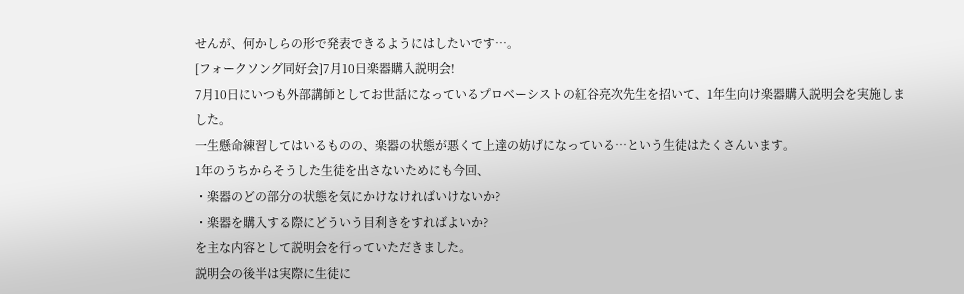せんが、何かしらの形で発表できるようにはしたいです…。
[フォークソング同好会]7月10日楽器購入説明会!
7月10日にいつも外部講師としてお世話になっているプロベーシストの紅谷亮次先生を招いて、1年生向け楽器購入説明会を実施しました。
一生懸命練習してはいるものの、楽器の状態が悪くて上達の妨げになっている…という生徒はたくさんいます。
1年のうちからそうした生徒を出さないためにも今回、
・楽器のどの部分の状態を気にかけなければいけないか?
・楽器を購入する際にどういう目利きをすればよいか?
を主な内容として説明会を行っていただきました。
説明会の後半は実際に生徒に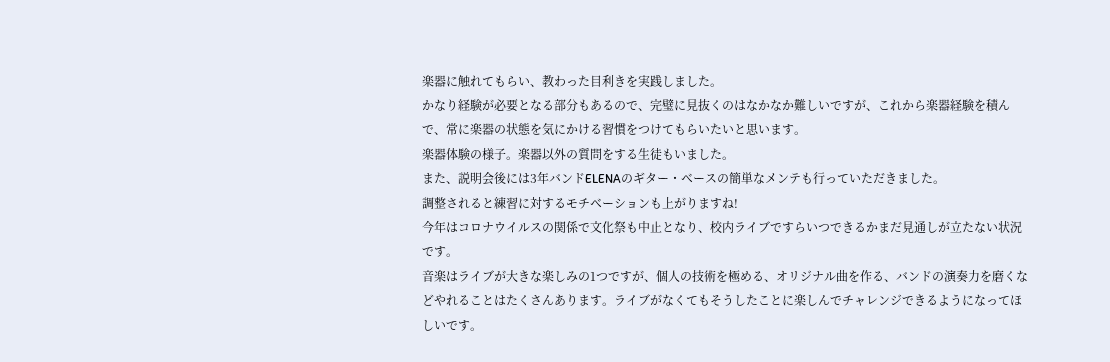楽器に触れてもらい、教わった目利きを実践しました。
かなり経験が必要となる部分もあるので、完璧に見抜くのはなかなか難しいですが、これから楽器経験を積んで、常に楽器の状態を気にかける習慣をつけてもらいたいと思います。
楽器体験の様子。楽器以外の質問をする生徒もいました。
また、説明会後には3年バンドELENAのギター・ベースの簡単なメンテも行っていただきました。
調整されると練習に対するモチベーションも上がりますね!
今年はコロナウイルスの関係で文化祭も中止となり、校内ライブですらいつできるかまだ見通しが立たない状況です。
音楽はライブが大きな楽しみの1つですが、個人の技術を極める、オリジナル曲を作る、バンドの演奏力を磨くなどやれることはたくさんあります。ライブがなくてもそうしたことに楽しんでチャレンジできるようになってほしいです。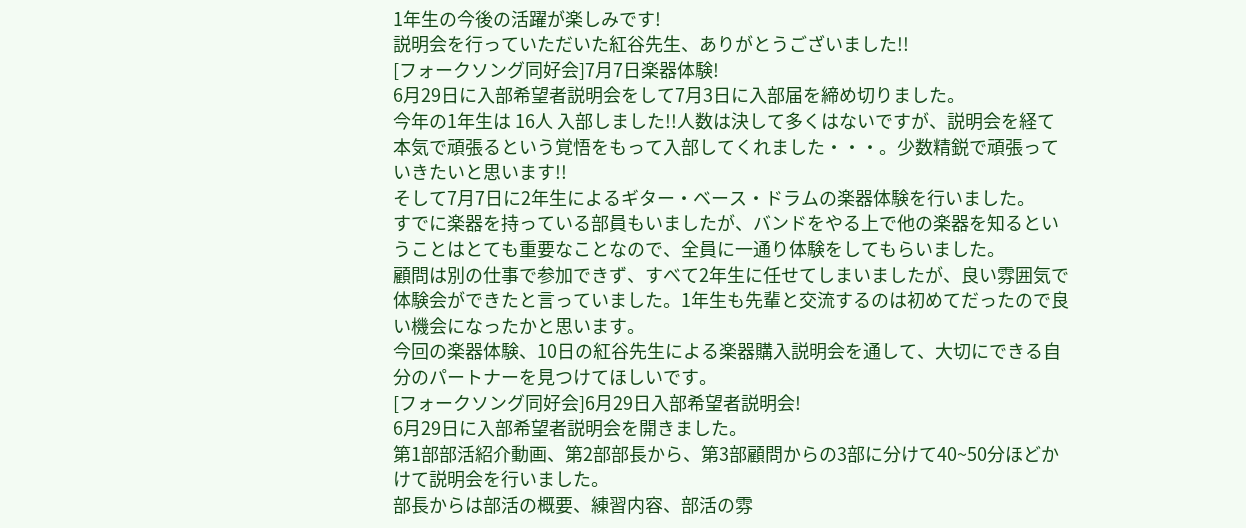1年生の今後の活躍が楽しみです!
説明会を行っていただいた紅谷先生、ありがとうございました!!
[フォークソング同好会]7月7日楽器体験!
6月29日に入部希望者説明会をして7月3日に入部届を締め切りました。
今年の1年生は 16人 入部しました!!人数は決して多くはないですが、説明会を経て本気で頑張るという覚悟をもって入部してくれました・・・。少数精鋭で頑張っていきたいと思います!!
そして7月7日に2年生によるギター・ベース・ドラムの楽器体験を行いました。
すでに楽器を持っている部員もいましたが、バンドをやる上で他の楽器を知るということはとても重要なことなので、全員に一通り体験をしてもらいました。
顧問は別の仕事で参加できず、すべて2年生に任せてしまいましたが、良い雰囲気で体験会ができたと言っていました。1年生も先輩と交流するのは初めてだったので良い機会になったかと思います。
今回の楽器体験、10日の紅谷先生による楽器購入説明会を通して、大切にできる自分のパートナーを見つけてほしいです。
[フォークソング同好会]6月29日入部希望者説明会!
6月29日に入部希望者説明会を開きました。
第1部部活紹介動画、第2部部長から、第3部顧問からの3部に分けて40~50分ほどかけて説明会を行いました。
部長からは部活の概要、練習内容、部活の雰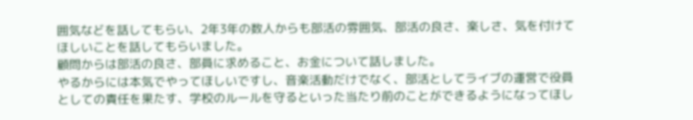囲気などを話してもらい、2年3年の数人からも部活の雰囲気、部活の良さ、楽しさ、気を付けてほしいことを話してもらいました。
顧問からは部活の良さ、部員に求めること、お金について話しました。
やるからには本気でやってほしいですし、音楽活動だけでなく、部活としてライブの運営で役員としての責任を果たす、学校のルールを守るといった当たり前のことができるようになってほし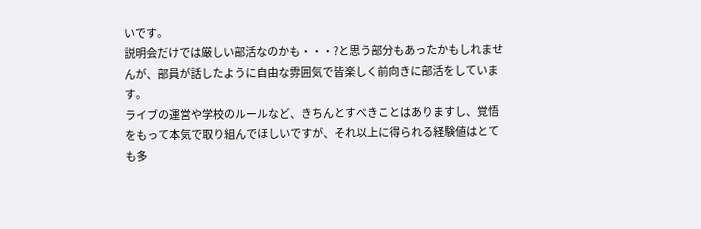いです。
説明会だけでは厳しい部活なのかも・・・?と思う部分もあったかもしれませんが、部員が話したように自由な雰囲気で皆楽しく前向きに部活をしています。
ライブの運営や学校のルールなど、きちんとすべきことはありますし、覚悟をもって本気で取り組んでほしいですが、それ以上に得られる経験値はとても多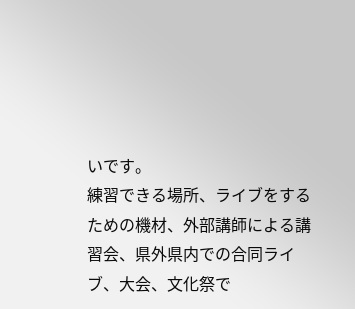いです。
練習できる場所、ライブをするための機材、外部講師による講習会、県外県内での合同ライブ、大会、文化祭で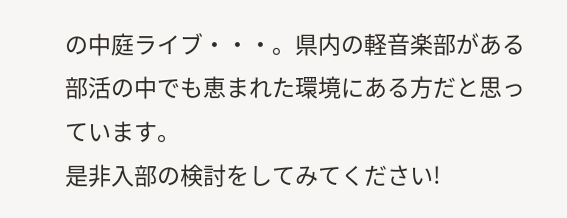の中庭ライブ・・・。県内の軽音楽部がある部活の中でも恵まれた環境にある方だと思っています。
是非入部の検討をしてみてください!